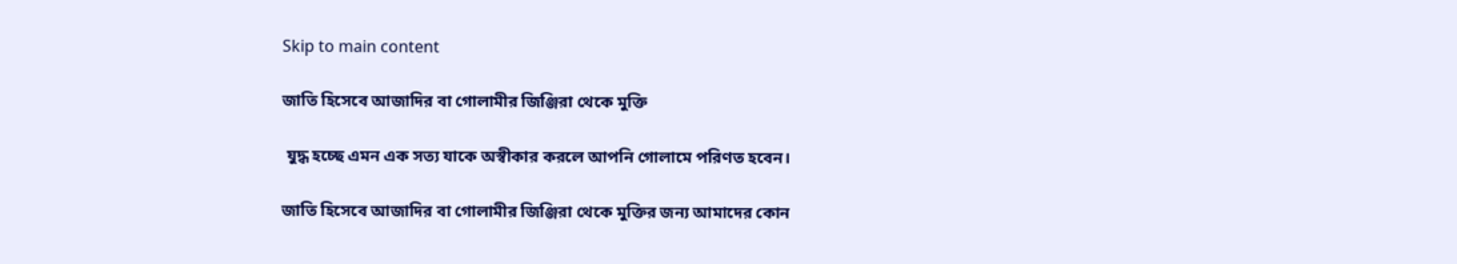Skip to main content

জাতি হিসেবে আজাদির বা গোলামীর জিঞ্জিরা থেকে মুক্তি

 যুদ্ধ হচ্ছে এমন এক সত্য যাকে অস্বীকার করলে আপনি গোলামে পরিণত হবেন।

জাতি হিসেবে আজাদির বা গোলামীর জিঞ্জিরা থেকে মুক্তির জন্য আমাদের কোন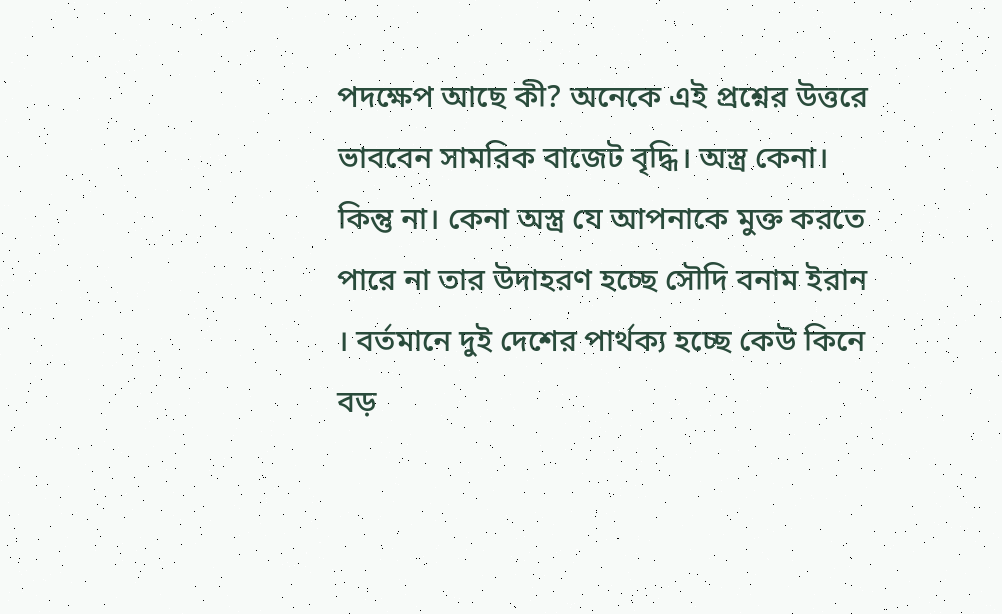পদক্ষেপ আছে কী? অনেকে এই প্রশ্নের উত্তরে ভাববেন সামরিক বাজেট বৃদ্ধি। অস্ত্র কেনা। কিন্তু না। কেনা অস্ত্র যে আপনাকে মুক্ত করতে পারে না তার উদাহরণ হচ্ছে সৌদি বনাম ইরান । বর্তমানে দুই দেশের পার্থক্য হচ্ছে কেউ কিনে বড়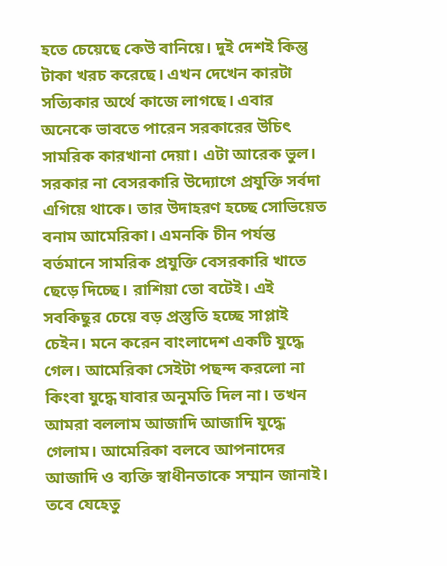হতে চেয়েছে কেউ বানিয়ে। দুই দেশই কিন্তু টাকা খরচ করেছে। এখন দেখেন কারটা সত্যিকার অর্থে কাজে লাগছে। এবার অনেকে ভাবতে পারেন সরকারের উচিৎ সামরিক কারখানা দেয়া। এটা আরেক ভুল। সরকার না বেসরকারি উদ্যোগে প্রযুক্তি সর্বদা এগিয়ে থাকে। তার উদাহরণ হচ্ছে সোভিয়েত বনাম আমেরিকা। এমনকি চীন পর্যন্ত বর্তমানে সামরিক প্রযুক্তি বেসরকারি খাতে ছেড়ে দিচ্ছে। রাশিয়া তো বটেই। এই সবকিছুর চেয়ে বড় প্রস্তুতি হচ্ছে সাপ্লাই চেইন। মনে করেন বাংলাদেশ একটি যুদ্ধে গেল। আমেরিকা সেইটা পছন্দ করলো না কিংবা যুদ্ধে যাবার অনুমতি দিল না। তখন আমরা বললাম আজাদি আজাদি যুদ্ধে গেলাম। আমেরিকা বলবে আপনাদের আজাদি ও ব্যক্তি স্বাধীনতাকে সম্মান জানাই। তবে যেহেতু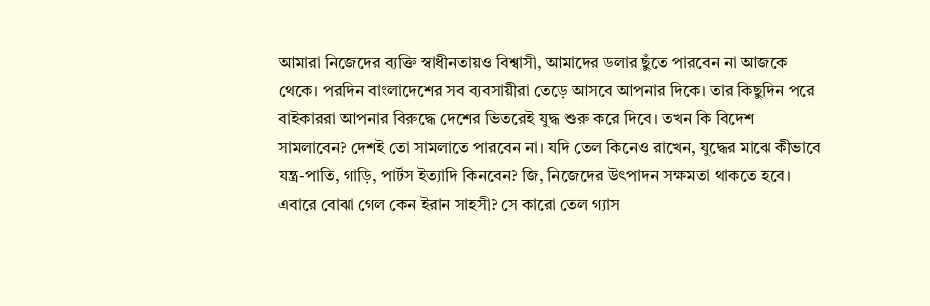আমারা নিজেদের ব্যক্তি স্বাধীনতায়ও বিশ্বাসী, আমাদের ডলার ছুঁতে পারবেন না আজকে থেকে। পরদিন বাংলাদেশের সব ব্যবসায়ীরা তেড়ে আসবে আপনার দিকে। তার কিছুদিন পরে বাইকাররা আপনার বিরুদ্ধে দেশের ভিতরেই যুদ্ধ শুরু করে দিবে। তখন কি বিদেশ সামলাবেন? দেশই তো সামলাতে পারবেন না। যদি তেল কিনেও রাখেন, যুদ্ধের মাঝে কীভাবে যন্ত্র-পাতি, গাড়ি, পার্টস ইত্যাদি কিনবেন? জি, নিজেদের উৎপাদন সক্ষমতা থাকতে হবে। এবারে বোঝা গেল কেন ইরান সাহসী? সে কারো তেল গ্যাস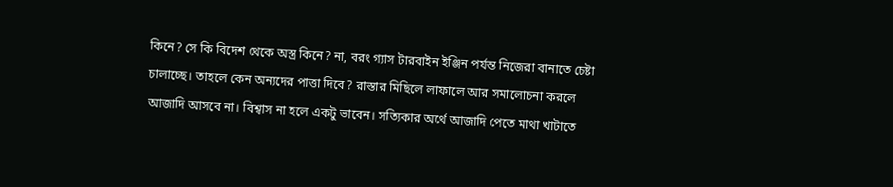কিনে? সে কি বিদেশ থেকে অস্ত্র কিনে? না, বরং গ্যাস টারবাইন ইঞ্জিন পর্যন্ত নিজেরা বানাতে চেষ্টা চালাচ্ছে। তাহলে কেন অন্যদের পাত্তা দিবে? রাস্তার মিছিলে লাফালে আর সমালোচনা করলে আজাদি আসবে না। বিশ্বাস না হলে একটু ভাবেন। সত্যিকার অর্থে আজাদি পেতে মাথা খাটাতে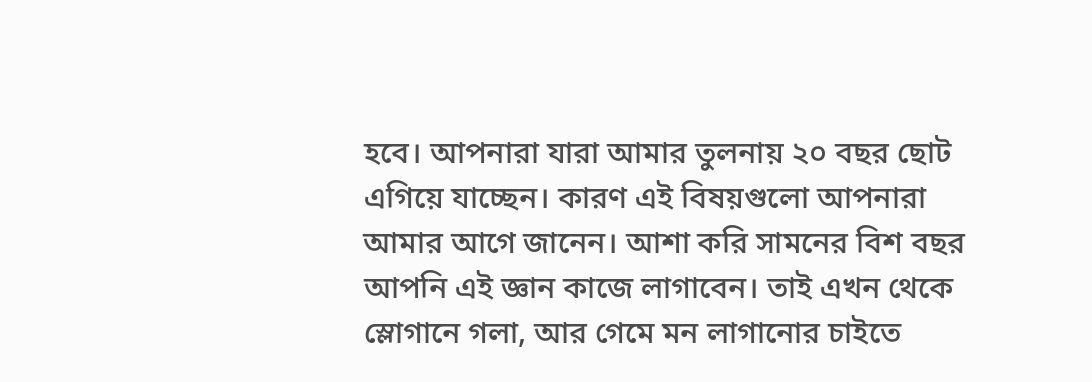হবে। আপনারা যারা আমার তুলনায় ২০ বছর ছোট এগিয়ে যাচ্ছেন। কারণ এই বিষয়গুলো আপনারা আমার আগে জানেন। আশা করি সামনের বিশ বছর আপনি এই জ্ঞান কাজে লাগাবেন। তাই এখন থেকে স্লোগানে গলা, আর গেমে মন লাগানোর চাইতে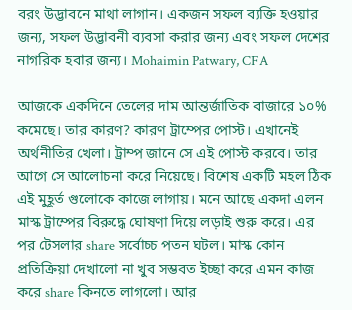বরং উদ্ভাবনে মাথা লাগান। একজন সফল ব্যক্তি হওয়ার জন্য, সফল উদ্ভাবনী ব্যবসা করার জন্য এবং সফল দেশের নাগরিক হবার জন্য। Mohaimin Patwary, CFA

আজকে একদিনে তেলের দাম আন্তর্জাতিক বাজারে ১০% কমেছে। তার কারণ? কারণ ট্রাম্পের পোস্ট। এখানেই অর্থনীতির খেলা। ট্রাম্প জানে সে এই পোস্ট করবে। তার আগে সে আলোচনা করে নিয়েছে। বিশেষ একটি মহল ঠিক এই মুহূর্ত গুলোকে কাজে লাগায়। মনে আছে একদা এলন মাস্ক ট্রাম্পের বিরুদ্ধে ঘোষণা দিয়ে লড়াই শুরু করে। এর পর টেসলার share সর্বোচ্চ পতন ঘটল। মাস্ক কোন প্রতিক্রিয়া দেখালো না খুব সম্ভবত ইচ্ছা করে এমন কাজ করে share কিনতে লাগলো। আর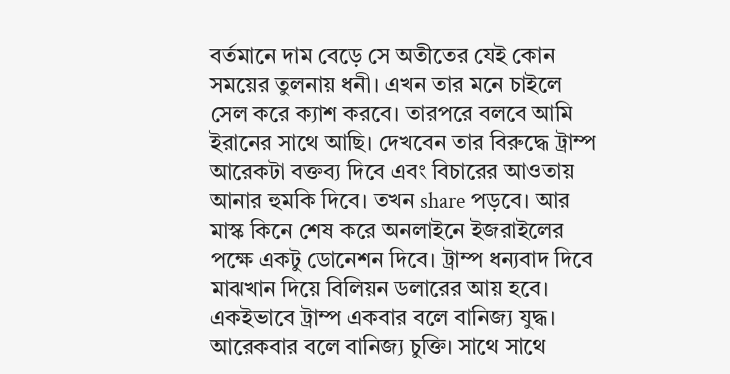বর্তমানে দাম বেড়ে সে অতীতের যেই কোন সময়ের তুলনায় ধনী। এখন তার মনে চাইলে সেল করে ক্যাশ করবে। তারপরে বলবে আমি ইরানের সাথে আছি। দেখবেন তার বিরুদ্ধে ট্রাম্প আরেকটা বক্তব্য দিবে এবং বিচারের আওতায় আনার হুমকি দিবে। তখন share পড়বে। আর মাস্ক কিনে শেষ করে অনলাইনে ইজরাইলের পক্ষে একটু ডোনেশন দিবে। ট্রাম্প ধন্যবাদ দিবে মাঝখান দিয়ে বিলিয়ন ডলারের আয় হবে। একইভাবে ট্রাম্প একবার বলে বানিজ্য যুদ্ধ। আরেকবার বলে বানিজ্য চুক্তি। সাথে সাথে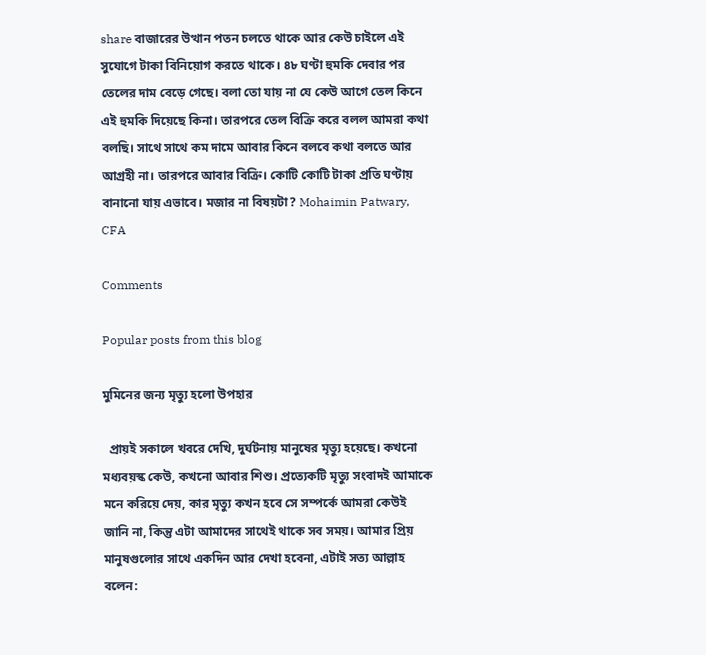share বাজারের উত্থান পতন চলতে থাকে আর কেউ চাইলে এই সুযোগে টাকা বিনিয়োগ করতে থাকে। ৪৮ ঘণ্টা হুমকি দেবার পর তেলের দাম বেড়ে গেছে। বলা তো যায় না যে কেউ আগে তেল কিনে এই হুমকি দিয়েছে কিনা। তারপরে তেল বিক্রি করে বলল আমরা কথা বলছি। সাথে সাথে কম দামে আবার কিনে বলবে কথা বলতে আর আগ্রহী না। তারপরে আবার বিক্রি। কোটি কোটি টাকা প্রতি ঘণ্টায় বানানো যায় এভাবে। মজার না বিষয়টা? Mohaimin Patwary, CFA

Comments

Popular posts from this blog

মুমিনের জন্য মৃত্যু হলো উপহার

  প্রায়ই সকালে খবরে দেখি, দুর্ঘটনায় মানুষের মৃত্যু হয়েছে। কখনো মধ্যবয়স্ক কেউ, কখনো আবার শিশু। প্রত্যেকটি মৃত্যু সংবাদই আমাকে মনে করিয়ে দেয়, কার মৃত্যু কখন হবে সে সম্পর্কে আমরা কেউই জানি না, কিন্তু এটা আমাদের সাথেই থাকে সব সময়। আমার প্রিয় মানুষগুলোর সাথে একদিন আর দেখা হবেনা, এটাই সত্য আল্লাহ বলেন: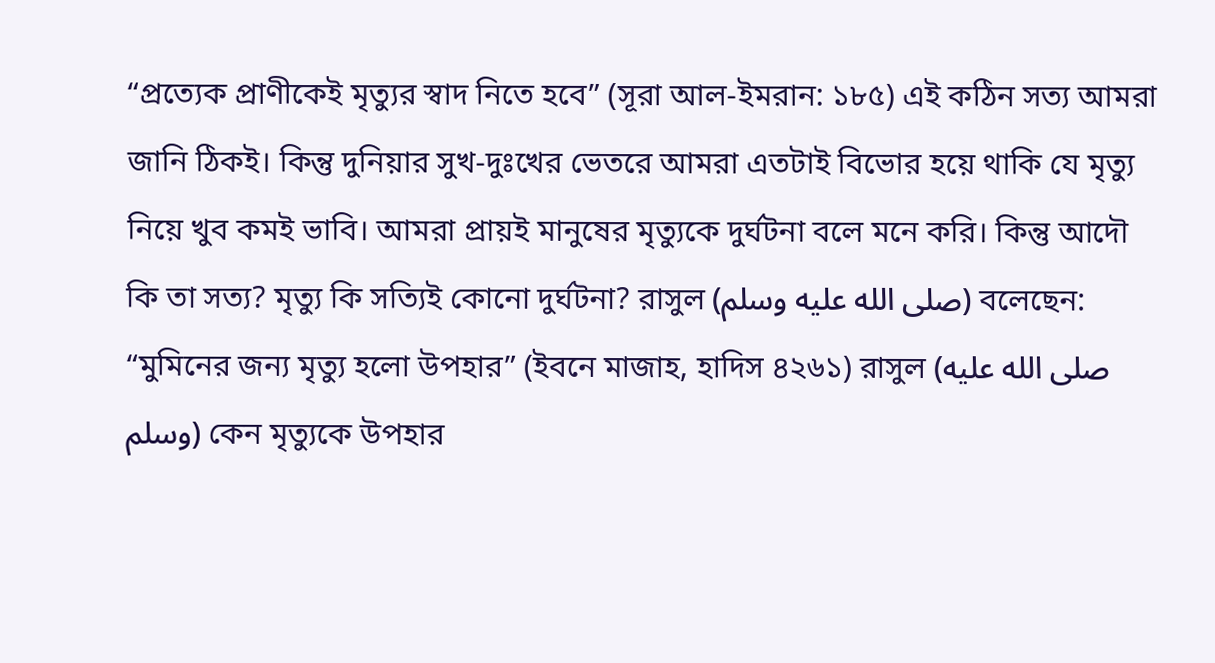“প্রত্যেক প্রাণীকেই মৃত্যুর স্বাদ নিতে হবে” (সূরা আল-ইমরান: ১৮৫) এই কঠিন সত্য আমরা জানি ঠিকই। কিন্তু দুনিয়ার সুখ-দুঃখের ভেতরে আমরা এতটাই বিভোর হয়ে থাকি যে মৃত্যু নিয়ে খুব কমই ভাবি। আমরা প্রায়ই মানুষের মৃত্যুকে দুর্ঘটনা বলে মনে করি। কিন্তু আদৌ কি তা সত্য? মৃত্যু কি সত্যিই কোনো দুর্ঘটনা? রাসুল (صلى الله عليه وسلم) বলেছেন: “মুমিনের জন্য মৃত্যু হলো উপহার” (ইবনে মাজাহ, হাদিস ৪২৬১) রাসুল (صلى الله عليه وسلم) কেন মৃত্যুকে উপহার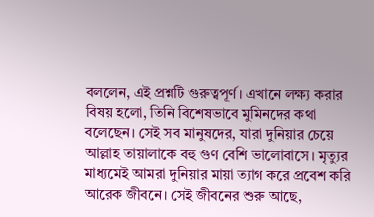বললেন, এই প্রশ্নটি গুরুত্বপূর্ণ। এখানে লক্ষ্য করার বিষয় হলো, তিনি বিশেষভাবে মুমিনদের কথা বলেছেন। সেই সব মানুষদের, যারা দুনিয়ার চেয়ে আল্লাহ তায়ালাকে বহু গুণ বেশি ভালোবাসে। মৃত্যুর মাধ্যমেই আমরা দুনিয়ার মায়া ত্যাগ করে প্রবেশ করি আরেক জীবনে। সেই জীবনের শুরু আছে,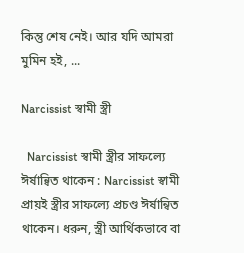কিন্তু শেষ নেই। আর যদি আমরা মুমিন হই, ...

Narcissist স্বামী স্ত্রী

  Narcissist স্বামী স্ত্রীর সাফল্যে ঈর্ষান্বিত থাকেন : Narcissist স্বামী প্রায়ই স্ত্রীর সাফল্যে প্রচণ্ড ঈর্ষান্বিত থাকেন। ধরুন, স্ত্রী আর্থিকভাবে বা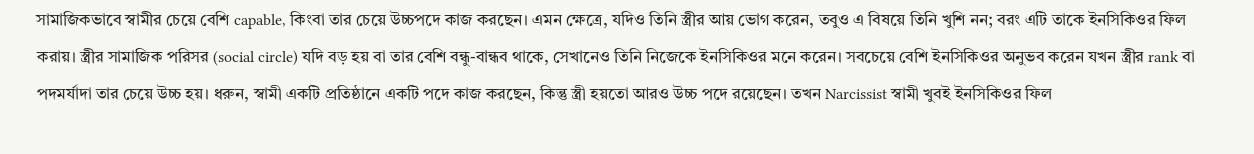সামাজিকভাবে স্বামীর চেয়ে বেশি capable, কিংবা তার চেয়ে উচ্চপদে কাজ করছেন। এমন ক্ষেত্রে, যদিও তিনি স্ত্রীর আয় ভোগ করেন, তবুও এ বিষয়ে তিনি খুশি নন; বরং এটি তাকে ইনসিকিওর ফিল করায়। স্ত্রীর সামাজিক পরিসর (social circle) যদি বড় হয় বা তার বেশি বন্ধু-বান্ধব থাকে, সেখানেও তিনি নিজেকে ইনসিকিওর মনে করেন। সবচেয়ে বেশি ইনসিকিওর অনুভব করেন যখন স্ত্রীর rank বা পদমর্যাদা তার চেয়ে উচ্চ হয়। ধরুন, স্বামী একটি প্রতিষ্ঠানে একটি পদে কাজ করছেন, কিন্তু স্ত্রী হয়তো আরও উচ্চ পদে রয়েছেন। তখন Narcissist স্বামী খুবই ইনসিকিওর ফিল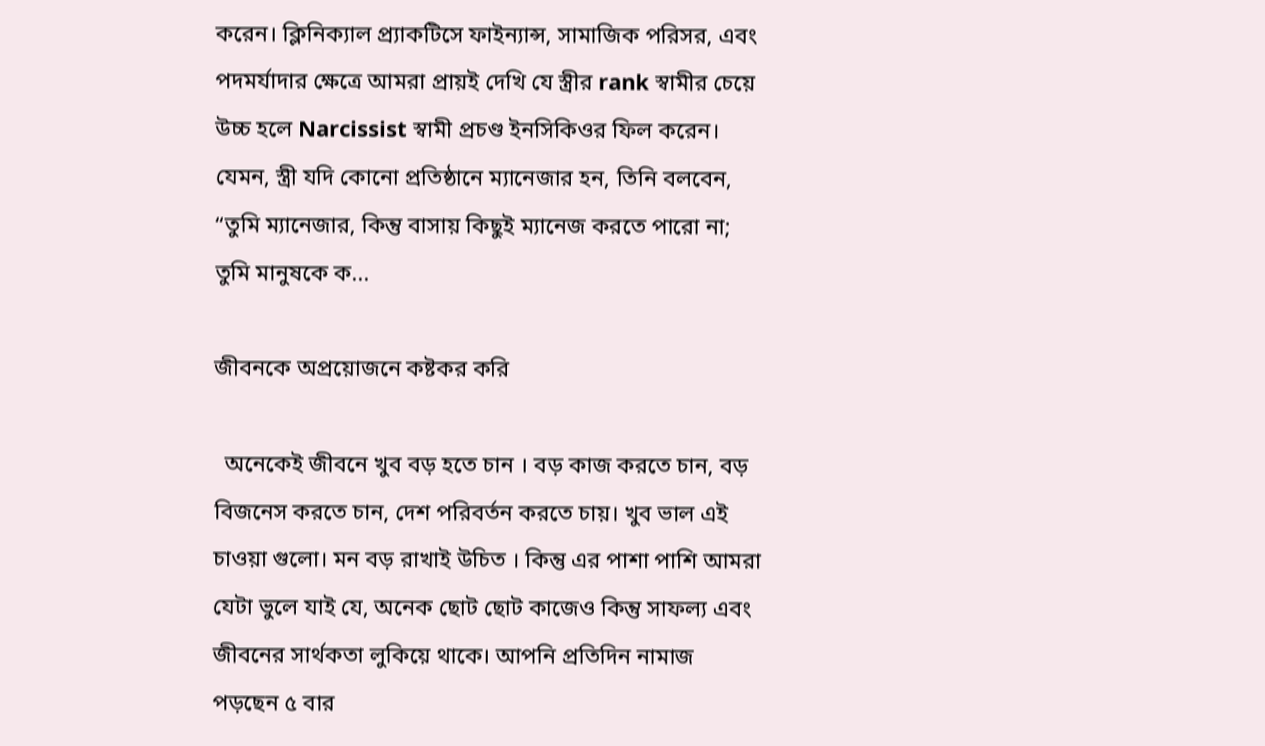করেন। ক্লিনিক্যাল প্র্যাকটিসে ফাইন্যান্স, সামাজিক পরিসর, এবং পদমর্যাদার ক্ষেত্রে আমরা প্রায়ই দেখি যে স্ত্রীর rank স্বামীর চেয়ে উচ্চ হলে Narcissist স্বামী প্রচণ্ড ইনসিকিওর ফিল করেন। যেমন, স্ত্রী যদি কোনো প্রতিষ্ঠানে ম্যানেজার হন, তিনি বলবেন, “তুমি ম্যানেজার, কিন্তু বাসায় কিছুই ম্যানেজ করতে পারো না; তুমি মানুষকে ক...

জীবনকে অপ্রয়োজনে কষ্টকর করি

  অনেকেই জীবনে খুব বড় হতে চান । বড় কাজ করতে চান, বড় বিজনেস করতে চান, দেশ পরিবর্তন করতে চায়। খুব ভাল এই চাওয়া গুলো। মন বড় রাখাই উচিত । কিন্তু এর পাশা পাশি আমরা যেটা ভুলে যাই যে, অনেক ছোট ছোট কাজেও কিন্তু সাফল্য এবং জীবনের সার্থকতা লুকিয়ে থাকে। আপনি প্রতিদিন নামাজ পড়ছেন ৫ বার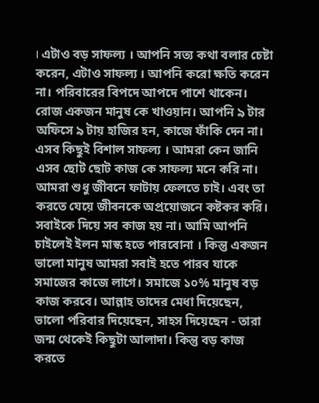। এটাও বড় সাফল্য । আপনি সত্য কথা বলার চেষ্টা করেন, এটাও সাফল্য । আপনি করো ক্ষতি করেন না। পরিবারের বিপদে আপদে পাশে থাকেন। রোজ একজন মানুষ কে খাওয়ান। আপনি ৯ টার অফিসে ৯ টায় হাজির হন, কাজে ফাঁকি দেন না। এসব কিছুই বিশাল সাফল্য । আমরা কেন জানি এসব ছোট ছোট কাজ কে সাফল্য মনে করি না। আমরা শুধু জীবনে ফাটায় ফেলতে চাই। এবং তা করতে যেয়ে জীবনকে অপ্রয়োজনে কষ্টকর করি। সবাইকে দিয়ে সব কাজ হয় না। আমি আপনি চাইলেই ইলন মাস্ক হতে পারবোনা । কিন্তু একজন ভালো মানুষ আমরা সবাই হতে পারব যাকে সমাজের কাজে লাগে। সমাজে ১০% মানুষ বড় কাজ করবে। আল্লাহ তাদের মেধা দিয়েছেন, ভালো পরিবার দিয়েছেন, সাহস দিয়েছেন - তারা জন্ম থেকেই কিছুটা আলাদা। কিন্তু বড় কাজ করতে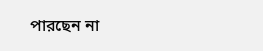পারছেন না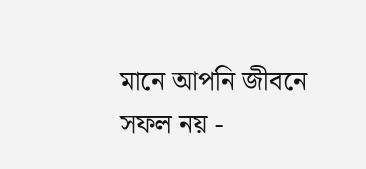মানে আপনি জীবনে সফল নয় -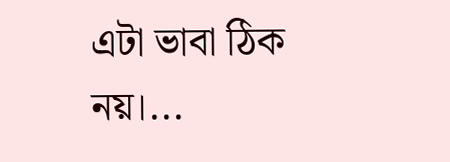এটা ভাবা ঠিক নয়।...